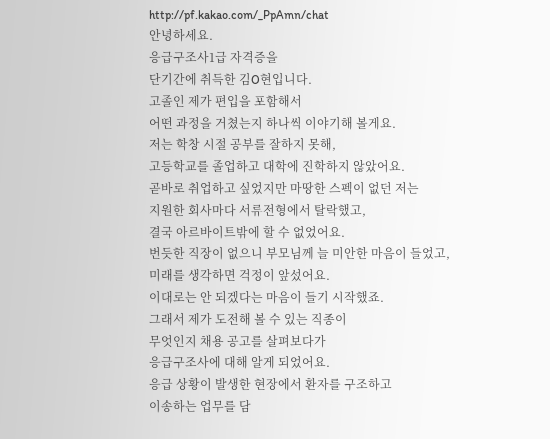http://pf.kakao.com/_PpAmn/chat
안녕하세요.
응급구조사1급 자격증을
단기간에 취득한 김O현입니다.
고졸인 제가 편입을 포함해서
어떤 과정을 거쳤는지 하나씩 이야기해 볼게요.
저는 학창 시절 공부를 잘하지 못해,
고등학교를 졸업하고 대학에 진학하지 않았어요.
곧바로 취업하고 싶었지만 마땅한 스펙이 없던 저는
지원한 회사마다 서류전형에서 탈락했고,
결국 아르바이트밖에 할 수 없었어요.
번듯한 직장이 없으니 부모님께 늘 미안한 마음이 들었고,
미래를 생각하면 걱정이 앞섰어요.
이대로는 안 되겠다는 마음이 들기 시작했죠.
그래서 제가 도전해 볼 수 있는 직종이
무엇인지 채용 공고를 살펴보다가
응급구조사에 대해 알게 되었어요.
응급 상황이 발생한 현장에서 환자를 구조하고
이송하는 업무를 담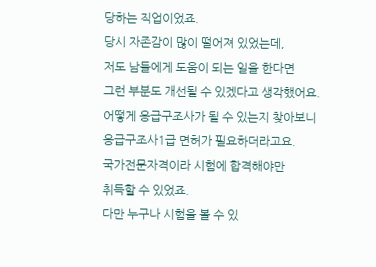당하는 직업이었죠.
당시 자존감이 많이 떨어져 있었는데,
저도 남들에게 도움이 되는 일을 한다면
그런 부분도 개선될 수 있겠다고 생각했어요.
어떻게 응급구조사가 될 수 있는지 찾아보니
응급구조사1급 면허가 필요하더라고요.
국가전문자격이라 시험에 합격해야만
취득할 수 있었죠.
다만 누구나 시험을 볼 수 있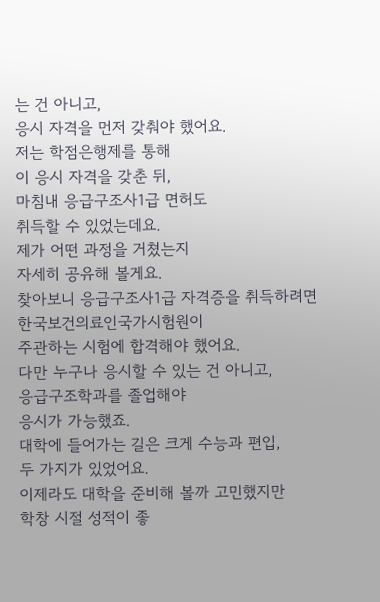는 건 아니고,
응시 자격을 먼저 갖춰야 했어요.
저는 학점은행제를 통해
이 응시 자격을 갖춘 뒤,
마침내 응급구조사1급 면허도
취득할 수 있었는데요.
제가 어떤 과정을 거쳤는지
자세히 공유해 볼게요.
찾아보니 응급구조사1급 자격증을 취득하려면
한국보건의료인국가시험원이
주관하는 시험에 합격해야 했어요.
다만 누구나 응시할 수 있는 건 아니고,
응급구조학과를 졸업해야
응시가 가능했죠.
대학에 들어가는 길은 크게 수능과 편입,
두 가지가 있었어요.
이제라도 대학을 준비해 볼까 고민했지만
학창 시절 성적이 좋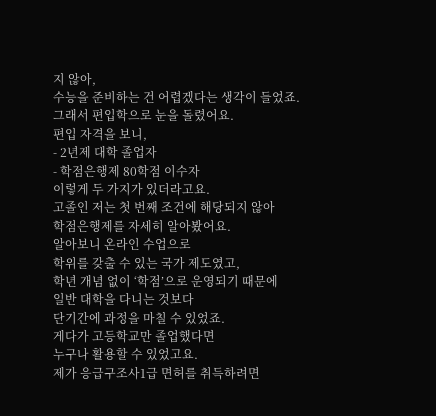지 않아,
수능을 준비하는 건 어렵겠다는 생각이 들었죠.
그래서 편입학으로 눈을 돌렸어요.
편입 자격을 보니,
- 2년제 대학 졸업자
- 학점은행제 80학점 이수자
이렇게 두 가지가 있더라고요.
고졸인 저는 첫 번째 조건에 해당되지 않아
학점은행제를 자세히 알아봤어요.
알아보니 온라인 수업으로
학위를 갖출 수 있는 국가 제도였고,
학년 개념 없이 ‘학점’으로 운영되기 때문에
일반 대학을 다니는 것보다
단기간에 과정을 마칠 수 있었죠.
게다가 고등학교만 졸업했다면
누구나 활용할 수 있었고요.
제가 응급구조사1급 면허를 취득하려면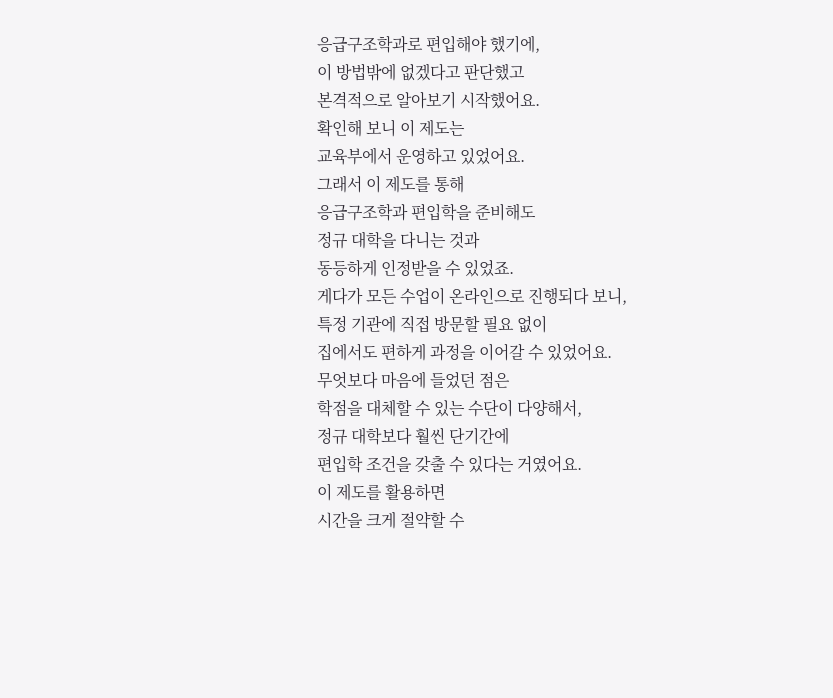응급구조학과로 편입해야 했기에,
이 방법밖에 없겠다고 판단했고
본격적으로 알아보기 시작했어요.
확인해 보니 이 제도는
교육부에서 운영하고 있었어요.
그래서 이 제도를 통해
응급구조학과 편입학을 준비해도
정규 대학을 다니는 것과
동등하게 인정받을 수 있었죠.
게다가 모든 수업이 온라인으로 진행되다 보니,
특정 기관에 직접 방문할 필요 없이
집에서도 편하게 과정을 이어갈 수 있었어요.
무엇보다 마음에 들었던 점은
학점을 대체할 수 있는 수단이 다양해서,
정규 대학보다 훨씬 단기간에
편입학 조건을 갖출 수 있다는 거였어요.
이 제도를 활용하면
시간을 크게 절약할 수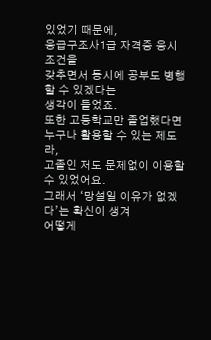있었기 때문에,
응급구조사1급 자격증 응시 조건을
갖추면서 동시에 공부도 병행할 수 있겠다는
생각이 들었죠.
또한 고등학교만 졸업했다면
누구나 활용할 수 있는 제도라,
고졸인 저도 문제없이 이용할 수 있었어요.
그래서 ‘망설일 이유가 없겠다’는 확신이 생겨
어떻게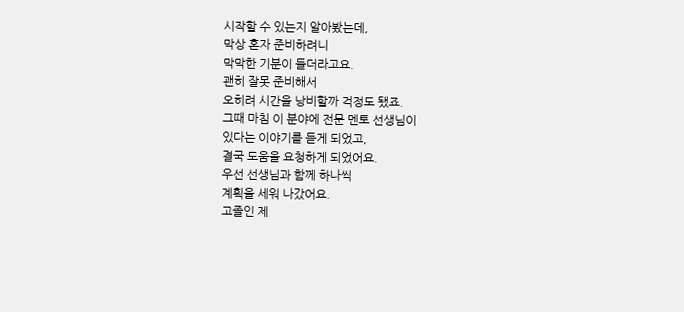시작할 수 있는지 알아봤는데,
막상 혼자 준비하려니
막막한 기분이 들더라고요.
괜히 잘못 준비해서
오히려 시간을 낭비할까 걱정도 됐죠.
그때 마침 이 분야에 전문 멘토 선생님이
있다는 이야기를 듣게 되었고,
결국 도움을 요청하게 되었어요.
우선 선생님과 함께 하나씩
계획을 세워 나갔어요.
고졸인 제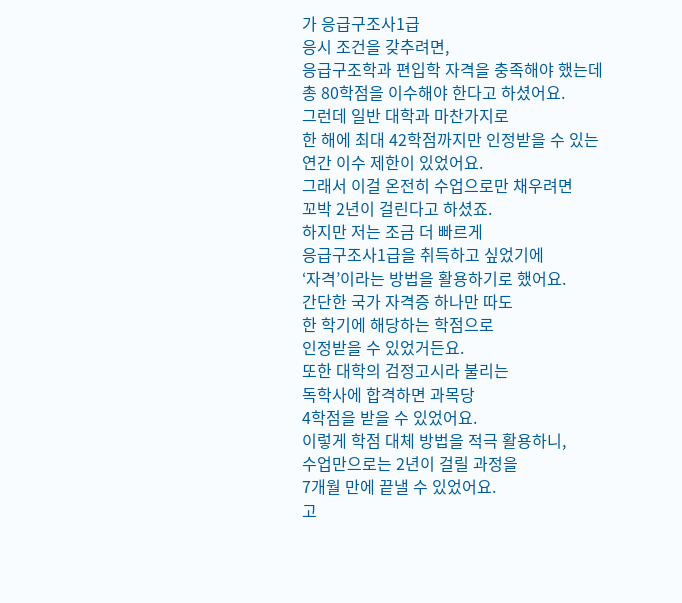가 응급구조사1급
응시 조건을 갖추려면,
응급구조학과 편입학 자격을 충족해야 했는데
총 80학점을 이수해야 한다고 하셨어요.
그런데 일반 대학과 마찬가지로
한 해에 최대 42학점까지만 인정받을 수 있는
연간 이수 제한이 있었어요.
그래서 이걸 온전히 수업으로만 채우려면
꼬박 2년이 걸린다고 하셨죠.
하지만 저는 조금 더 빠르게
응급구조사1급을 취득하고 싶었기에
‘자격’이라는 방법을 활용하기로 했어요.
간단한 국가 자격증 하나만 따도
한 학기에 해당하는 학점으로
인정받을 수 있었거든요.
또한 대학의 검정고시라 불리는
독학사에 합격하면 과목당
4학점을 받을 수 있었어요.
이렇게 학점 대체 방법을 적극 활용하니,
수업만으로는 2년이 걸릴 과정을
7개월 만에 끝낼 수 있었어요.
고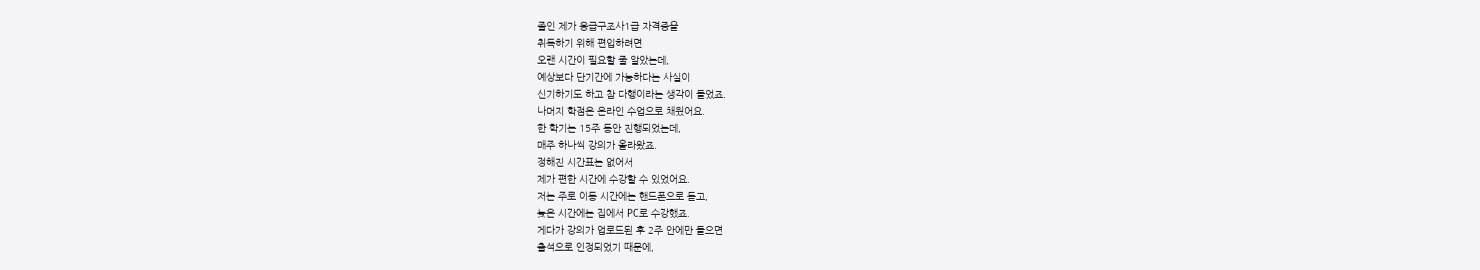졸인 제가 응급구조사1급 자격증을
취득하기 위해 편입하려면
오랜 시간이 필요할 줄 알았는데,
예상보다 단기간에 가능하다는 사실이
신기하기도 하고 참 다행이라는 생각이 들었죠.
나머지 학점은 온라인 수업으로 채웠어요.
한 학기는 15주 동안 진행되었는데,
매주 하나씩 강의가 올라왔죠.
정해진 시간표는 없어서
제가 편한 시간에 수강할 수 있었어요.
저는 주로 이동 시간에는 핸드폰으로 듣고,
늦은 시간에는 집에서 PC로 수강했죠.
게다가 강의가 업로드된 후 2주 안에만 들으면
출석으로 인정되었기 때문에,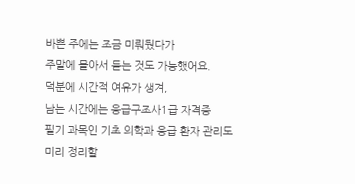바쁜 주에는 조금 미뤄뒀다가
주말에 몰아서 듣는 것도 가능했어요.
덕분에 시간적 여유가 생겨,
남는 시간에는 응급구조사1급 자격증
필기 과목인 기초 의학과 응급 환자 관리도
미리 정리할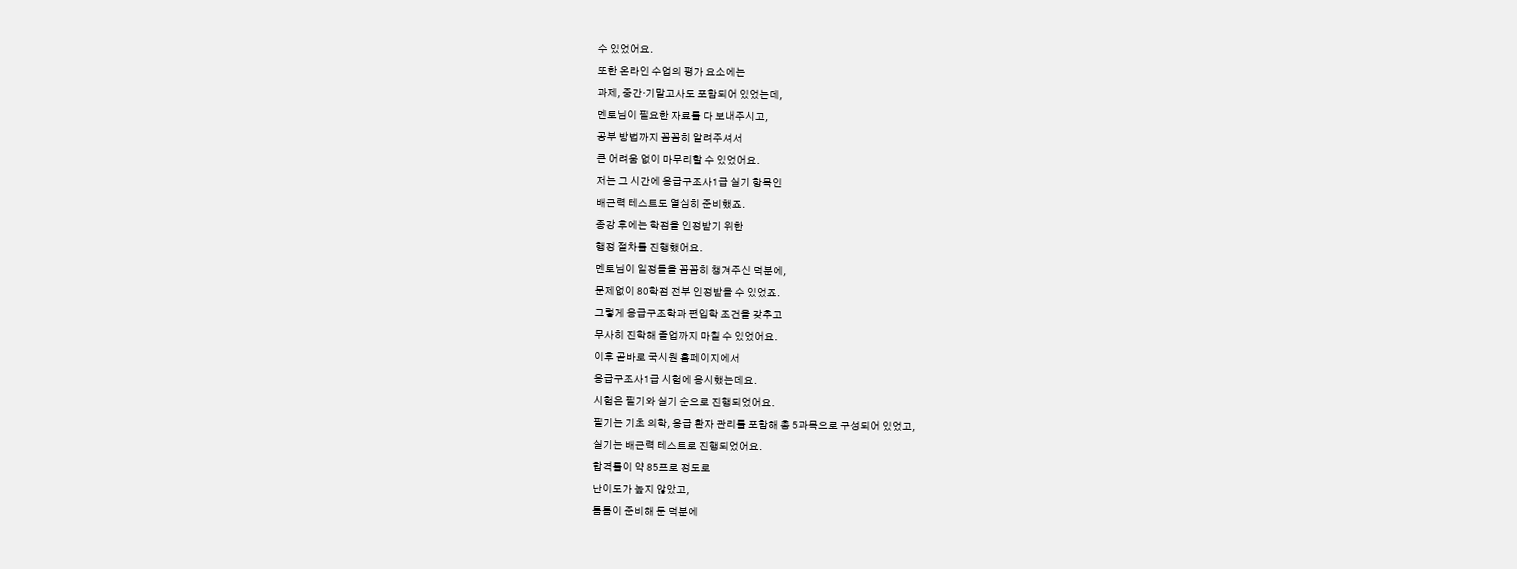수 있었어요.
또한 온라인 수업의 평가 요소에는
과제, 중간·기말고사도 포함되어 있었는데,
멘토님이 필요한 자료를 다 보내주시고,
공부 방법까지 꼼꼼히 알려주셔서
큰 어려움 없이 마무리할 수 있었어요.
저는 그 시간에 응급구조사1급 실기 항목인
배근력 테스트도 열심히 준비했죠.
종강 후에는 학점을 인정받기 위한
행정 절차를 진행했어요.
멘토님이 일정들을 꼼꼼히 챙겨주신 덕분에,
문제없이 80학점 전부 인정받을 수 있었죠.
그렇게 응급구조학과 편입학 조건을 갖추고
무사히 진학해 졸업까지 마칠 수 있었어요.
이후 곧바로 국시원 홈페이지에서
응급구조사1급 시험에 응시했는데요.
시험은 필기와 실기 순으로 진행되었어요.
필기는 기초 의학, 응급 환자 관리를 포함해 총 5과목으로 구성되어 있었고,
실기는 배근력 테스트로 진행되었어요.
합격률이 약 85프로 정도로
난이도가 높지 않았고,
틈틈이 준비해 둔 덕분에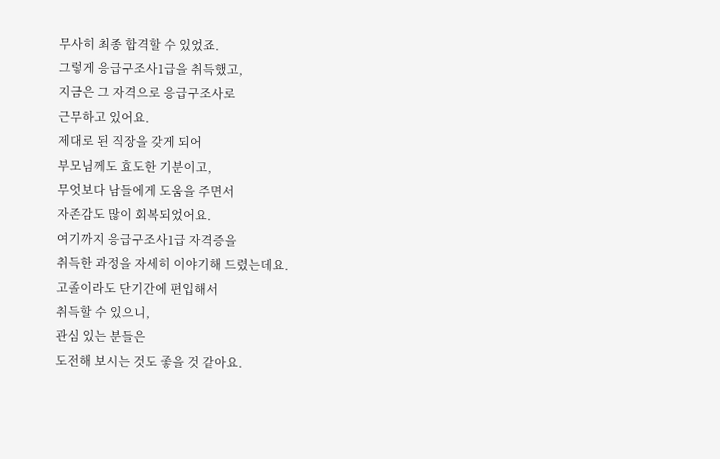무사히 최종 합격할 수 있었죠.
그렇게 응급구조사1급을 취득했고,
지금은 그 자격으로 응급구조사로
근무하고 있어요.
제대로 된 직장을 갖게 되어
부모님께도 효도한 기분이고,
무엇보다 남들에게 도움을 주면서
자존감도 많이 회복되었어요.
여기까지 응급구조사1급 자격증을
취득한 과정을 자세히 이야기해 드렸는데요.
고졸이라도 단기간에 편입해서
취득할 수 있으니,
관심 있는 분들은
도전해 보시는 것도 좋을 것 같아요.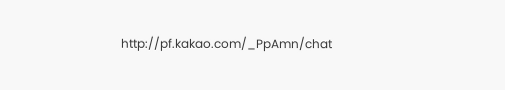http://pf.kakao.com/_PpAmn/chat